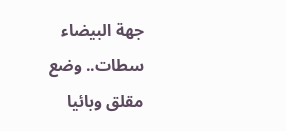جهة البيضاء سطات.. وضع مقلق وبائيا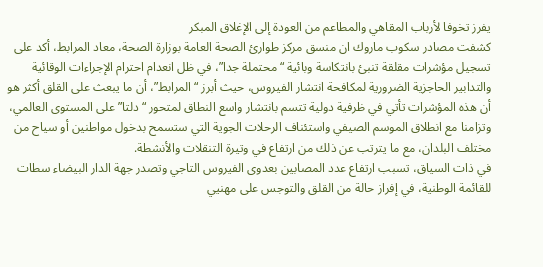يفرز تخوفا لأرباب المقاهي والمطاعم من العودة إلى الإغلاق المبكر
كشفت مصادر سكوب ماروك ان منسق مركز طوارئ الصحة العامة بوزارة الصحة، معاد المرابط، أكد على تسجيل مؤشرات مقلقة تنبئ بانتكاسة وبائية “محتملة جدا”، في ظل انعدام احترام الإجراءات الوقائية والتدابير الحاجزية الضرورية لمكافحة انتشار الفيروس، حيث أبرز “المرابط”، أن ما يبعث على القلق أكثر هو أن هذه المؤشرات تأتي في ظرفية دولية تتسم بانتشار واسع النطاق لمتحور “دلتا” على المستوى العالمي، وتزامنا مع انطلاق الموسم الصيفي واستئناف الرحلات الجوية التي ستسمح بدخول مواطنين أو سياح من مختلف البلدان، مع ما يترتب عن ذلك من ارتفاع في وتيرة التنقلات والأنشطة.
في ذات السياق، تسبب ارتفاع عدد المصابين بعدوى الفيروس التاجي وتصدر جهة الدار البيضاء سطات للقائمة الوطنية، في إفراز حالة من القلق والتوجس على مهنيي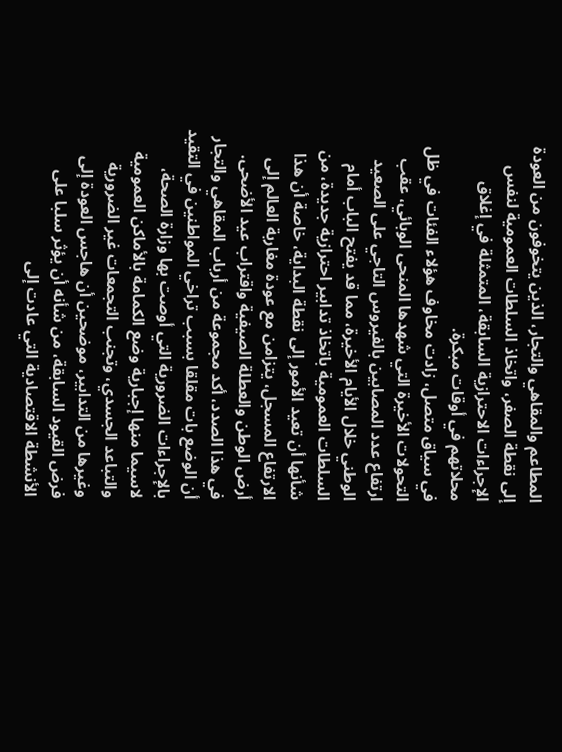المطاعم والمقاهي والتجار، الذين يتخوفون من العودة إلى نقطة الصفر، واتخاذ السلطات العمومية لنفس الإجراءات الاحترازية السابقة، المتمثلة في إغلاق محلاتهم في أوقات مبكرة.
في سياق متصل، زادت مخاوف هؤلاء الفئات في ظل التحولات الأخيرة التي شهدها المنحى الوبائي، عقب ارتفاع عدد المصابين بالفيروس التاجي على الصعيد الوطني خلال الأيام الأخيرة، مما قد يفتح الباب أمام السلطات العمومية باتخاذ تدابير احترازية جديدة، من شأنها أن تعيد الأمور إلى نقطة البداية، خاصة أن هذا الارتفاع المسجل، يتزامن مع عودة مغاربة العالم إلى أرض الوطن والعطلة الصيفية واقتراب عيد الأضحى.
في هذا الصدد، أكد مجموعة من أرباب المقاهي والتجار أن الوضع بات مقلقا بسبب تراخي المواطنين في التقيد بالإجراءات الضرورية التي أوصت بها وزارة الصحة، لاسيما منها إجبارية وضع الكمامة بالأماكن العمومية والتباعد الجسدي، وتجنب التجمعات غير الضرورية وغيرها من التدابير، موضحين أن هاجس العودة إلى فرض القيود السابقة، من شأنه أن يؤثر سلبا على الأنشطة الاقتصادية التي عادت إلى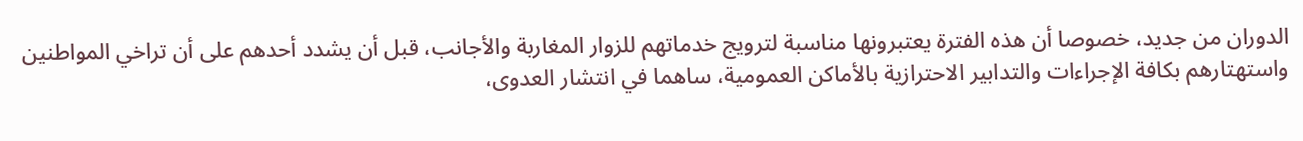الدوران من جديد، خصوصا أن هذه الفترة يعتبرونها مناسبة لترويج خدماتهم للزوار المغاربة والأجانب، قبل أن يشدد أحدهم على أن تراخي المواطنين واستهتارهم بكافة الإجراءات والتدابير الاحترازية بالأماكن العمومية، ساهما في انتشار العدوى،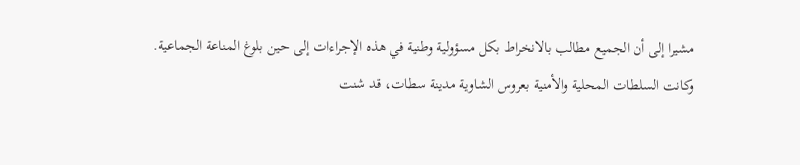مشيرا إلى أن الجميع مطالب بالانخراط بكل مسؤولية وطنية في هذه الإجراءات إلى حين بلوغ المناعة الجماعية.
وكانت السلطات المحلية والأمنية بعروس الشاوية مدينة سطات، قد شنت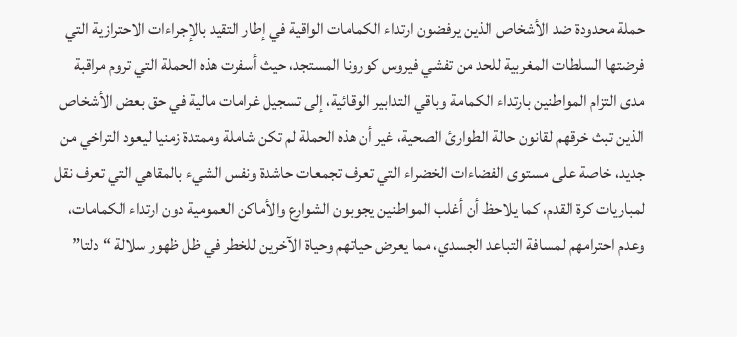حملة محدودة ضد الأشخاص الذين يرفضون ارتداء الكمامات الواقية في إطار التقيد بالإجراءات الاحترازية التي فرضتها السلطات المغربية للحد من تفشي فيروس كورونا المستجد، حيث أسفرت هذه الحملة التي تروم مراقبة مدى التزام المواطنين بارتداء الكمامة وباقي التدابير الوقائية، إلى تسجيل غرامات مالية في حق بعض الأشخاص الذين تبث خرقهم لقانون حالة الطوارئ الصحية، غير أن هذه الحملة لم تكن شاملة وممتدة زمنيا ليعود التراخي من جديد، خاصة على مستوى الفضاءات الخضراء التي تعرف تجمعات حاشدة ونفس الشيء بالمقاهي التي تعرف نقل لمباريات كرة القدم، كما يلاحظ أن أغلب المواطنين يجوبون الشوارع والأماكن العمومية دون ارتداء الكمامات، وعدم احترامهم لمسافة التباعد الجسدي، مما يعرض حياتهم وحياة الآخرين للخطر في ظل ظهور سلالة “دلتا”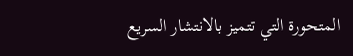المتحورة التي تتميز بالانتشار السريع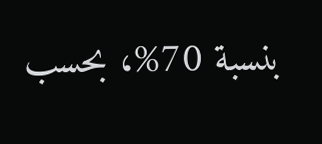بنسبة 70%، بحسب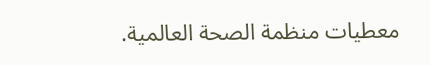معطيات منظمة الصحة العالمية.